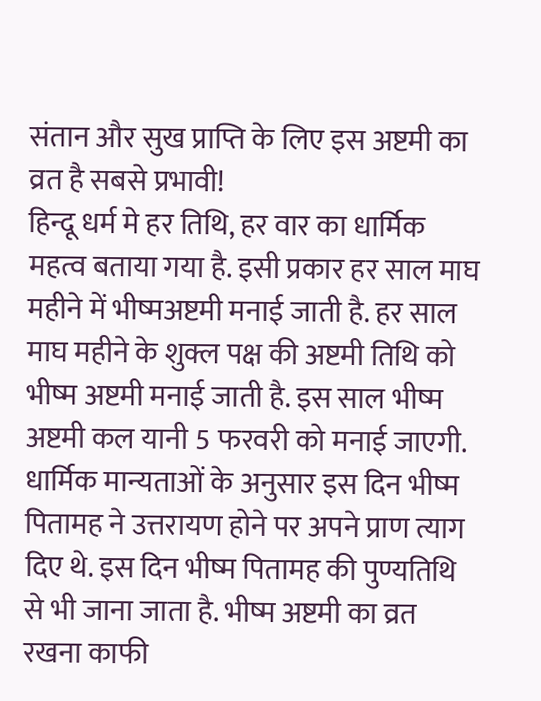संतान और सुख प्राप्ति के लिए इस अष्टमी का व्रत है सबसे प्रभावी!
हिन्दू धर्म मे हर तिथि, हर वार का धार्मिक महत्व बताया गया है. इसी प्रकार हर साल माघ महीने में भीष्मअष्टमी मनाई जाती है. हर साल माघ महीने के शुक्ल पक्ष की अष्टमी तिथि को भीष्म अष्टमी मनाई जाती है. इस साल भीष्म अष्टमी कल यानी 5 फरवरी को मनाई जाएगी. धार्मिक मान्यताओं के अनुसार इस दिन भीष्म पितामह ने उत्तरायण होने पर अपने प्राण त्याग दिए थे. इस दिन भीष्म पितामह की पुण्यतिथि से भी जाना जाता है. भीष्म अष्टमी का व्रत रखना काफी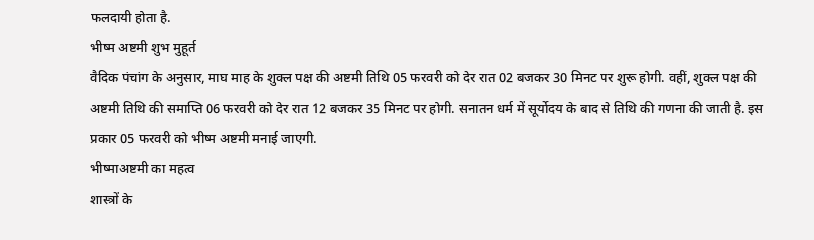फलदायी होता है.
भीष्म अष्टमी शुभ मुहूर्त
वैदिक पंचांग के अनुसार, माघ माह के शुक्ल पक्ष की अष्टमी तिथि 05 फरवरी को देर रात 02 बजकर 30 मिनट पर शुरू होगी. वहीं, शुक्ल पक्ष की अष्टमी तिथि की समाप्ति 06 फरवरी को देर रात 12 बजकर 35 मिनट पर होगी. सनातन धर्म में सूर्योदय के बाद से तिथि की गणना की जाती है. इस प्रकार 05 फरवरी को भीष्म अष्टमी मनाई जाएगी.
भीष्माअष्टमी का महत्व
शास्त्रों के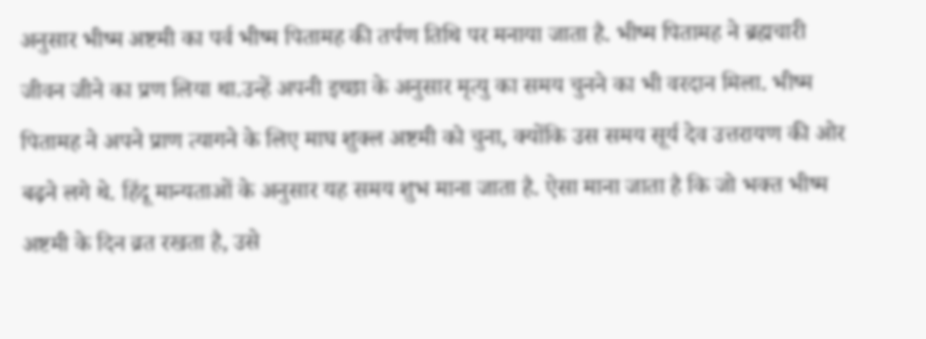अनुसार भीष्म अष्टमी का पर्व भीष्म पितामह की तर्पण तिथि पर मनाया जाता है. भीष्म पितामह ने ब्रह्मचारी जीवन जीने का प्रण लिया था.उन्हें अपनी इच्छा के अनुसार मृत्यु का समय चुनने का भी वरदान मिला. भीष्म पितामह ने अपने प्राण त्यागने के लिए माघ शुक्ल अष्टमी को चुना, क्योंकि उस समय सूर्य देव उत्तरायण की ओर बढ़ने लगे थे. हिंदू मान्यताओं के अनुसार यह समय शुभ माना जाता है. ऐसा माना जाता है कि जो भक्त भीष्म अष्टमी के दिन व्रत रखता है, उसे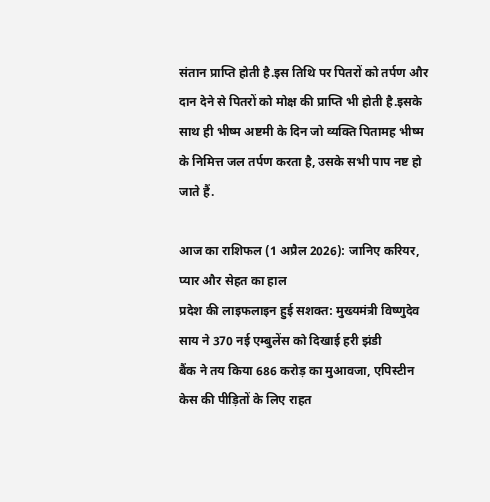संतान प्राप्ति होती है.इस तिथि पर पितरों को तर्पण और दान देने से पितरों को मोक्ष की प्राप्ति भी होती है.इसके साथ ही भीष्म अष्टमी के दिन जो व्यक्ति पितामह भीष्म के निमित्त जल तर्पण करता है, उसके सभी पाप नष्ट हो जाते हैं.

आज का राशिफल (1 अप्रैल 2026): जानिए करियर, प्यार और सेहत का हाल
प्रदेश की लाइफलाइन हुई सशक्त: मुख्यमंत्री विष्णुदेव साय ने 370 नई एम्बुलेंस को दिखाई हरी झंडी
बैंक ने तय किया 686 करोड़ का मुआवजा, एपिस्टीन केस की पीड़ितों के लिए राहत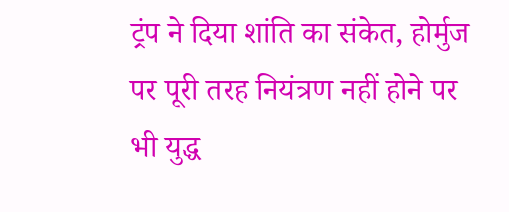ट्रंप ने दिया शांति का संकेत, होर्मुज पर पूरी तरह नियंत्रण नहीं होने पर भी युद्ध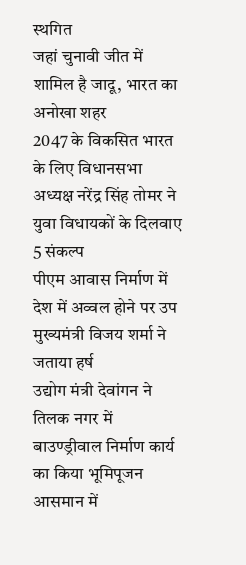स्थगित
जहां चुनावी जीत में शामिल है जादू, भारत का अनोखा शहर
2047 के विकसित भारत के लिए विधानसभा अध्यक्ष नरेंद्र सिंह तोमर ने युवा विधायकों के दिलवाए 5 संकल्प
पीएम आवास निर्माण में देश में अव्वल होने पर उप मुख्यमंत्री विजय शर्मा ने जताया हर्ष
उद्योग मंत्री देवांगन ने तिलक नगर में बाउण्ड्रीवाल निर्माण कार्य का किया भूमिपूजन
आसमान में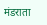मंडराता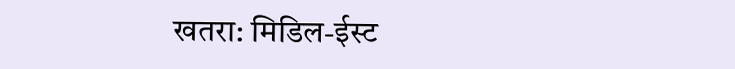खतरा: मिडिल-ईस्ट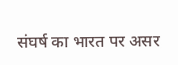संघर्ष का भारत पर असर